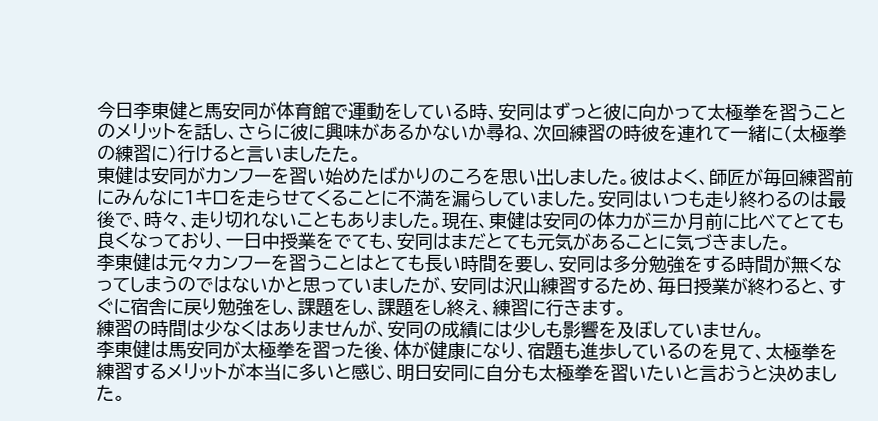今日李東健と馬安同が体育館で運動をしている時、安同はずっと彼に向かって太極拳を習うことのメリットを話し、さらに彼に興味があるかないか尋ね、次回練習の時彼を連れて一緒に(太極拳の練習に)行けると言いましたた。
東健は安同がカンフーを習い始めたばかりのころを思い出しました。彼はよく、師匠が毎回練習前にみんなに1キロを走らせてくることに不満を漏らしていました。安同はいつも走り終わるのは最後で、時々、走り切れないこともありました。現在、東健は安同の体力が三か月前に比べてとても良くなっており、一日中授業をでても、安同はまだとても元気があることに気づきました。
李東健は元々カンフーを習うことはとても長い時間を要し、安同は多分勉強をする時間が無くなってしまうのではないかと思っていましたが、安同は沢山練習するため、毎日授業が終わると、すぐに宿舎に戻り勉強をし、課題をし、課題をし終え、練習に行きます。
練習の時間は少なくはありませんが、安同の成績には少しも影響を及ぼしていません。
李東健は馬安同が太極拳を習った後、体が健康になり、宿題も進歩しているのを見て、太極拳を練習するメリットが本当に多いと感じ、明日安同に自分も太極拳を習いたいと言おうと決めました。